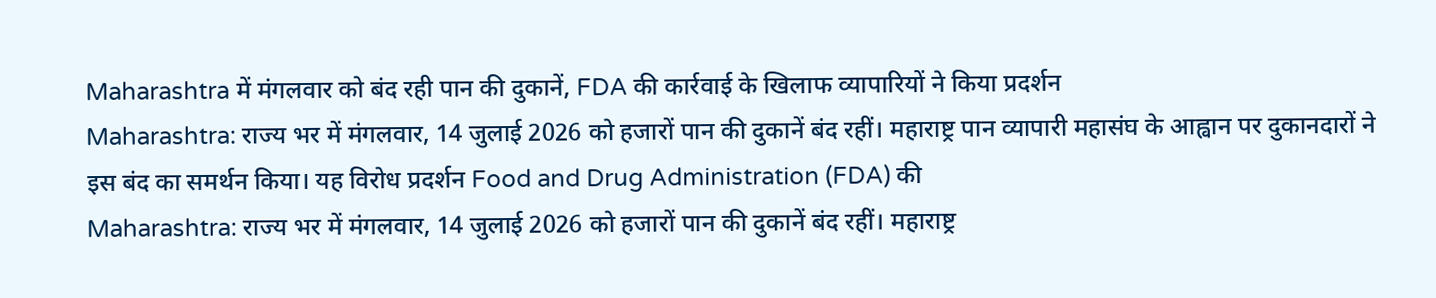Maharashtra में मंगलवार को बंद रही पान की दुकानें, FDA की कार्रवाई के खिलाफ व्यापारियों ने किया प्रदर्शन
Maharashtra: राज्य भर में मंगलवार, 14 जुलाई 2026 को हजारों पान की दुकानें बंद रहीं। महाराष्ट्र पान व्यापारी महासंघ के आह्वान पर दुकानदारों ने इस बंद का समर्थन किया। यह विरोध प्रदर्शन Food and Drug Administration (FDA) की
Maharashtra: राज्य भर में मंगलवार, 14 जुलाई 2026 को हजारों पान की दुकानें बंद रहीं। महाराष्ट्र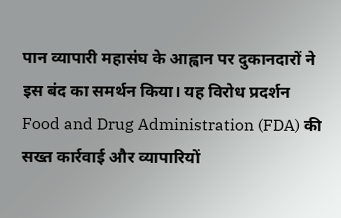पान व्यापारी महासंघ के आह्वान पर दुकानदारों ने इस बंद का समर्थन किया। यह विरोध प्रदर्शन Food and Drug Administration (FDA) की सख्त कार्रवाई और व्यापारियों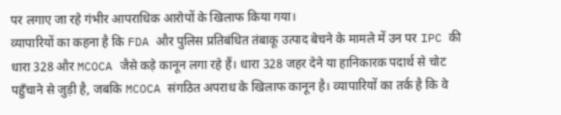पर लगाए जा रहे गंभीर आपराधिक आरोपों के खिलाफ किया गया।
व्यापारियों का कहना है कि FDA और पुलिस प्रतिबंधित तंबाकू उत्पाद बेचने के मामले में उन पर IPC की धारा 328 और MCOCA जैसे कड़े कानून लगा रहे हैं। धारा 328 जहर देने या हानिकारक पदार्थ से चोट पहुँचाने से जुड़ी है, जबकि MCOCA संगठित अपराध के खिलाफ कानून है। व्यापारियों का तर्क है कि वे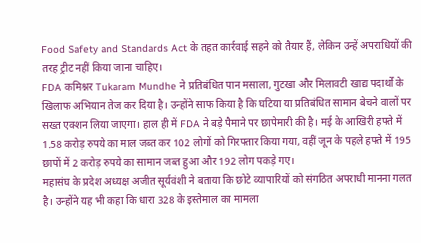Food Safety and Standards Act के तहत कार्रवाई सहने को तैयार हैं, लेकिन उन्हें अपराधियों की तरह ट्रीट नहीं किया जाना चाहिए।
FDA कमिश्नर Tukaram Mundhe ने प्रतिबंधित पान मसाला, गुटखा और मिलावटी खाद्य पदार्थों के खिलाफ अभियान तेज कर दिया है। उन्होंने साफ किया है कि घटिया या प्रतिबंधित सामान बेचने वालों पर सख्त एक्शन लिया जाएगा। हाल ही में FDA ने बड़े पैमाने पर छापेमारी की है। मई के आखिरी हफ्ते में 1.58 करोड़ रुपये का माल जब्त कर 102 लोगों को गिरफ्तार किया गया, वहीं जून के पहले हफ्ते में 195 छापों में 2 करोड़ रुपये का सामान जब्त हुआ और 192 लोग पकड़े गए।
महासंघ के प्रदेश अध्यक्ष अजीत सूर्यवंशी ने बताया कि छोटे व्यापारियों को संगठित अपराधी मानना गलत है। उन्होंने यह भी कहा कि धारा 328 के इस्तेमाल का मामला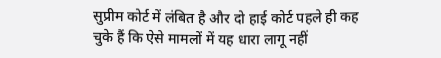सुप्रीम कोर्ट में लंबित है और दो हाई कोर्ट पहले ही कह चुके हैं कि ऐसे मामलों में यह धारा लागू नहीं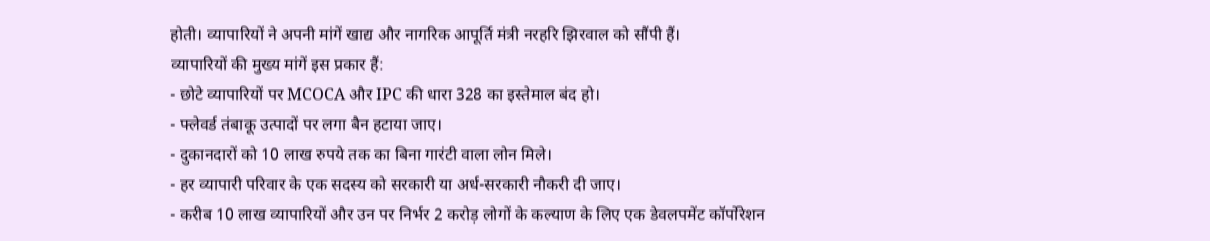होती। व्यापारियों ने अपनी मांगें खाद्य और नागरिक आपूर्ति मंत्री नरहरि झिरवाल को सौंपी हैं।
व्यापारियों की मुख्य मांगें इस प्रकार हैं:
- छोटे व्यापारियों पर MCOCA और IPC की धारा 328 का इस्तेमाल बंद हो।
- फ्लेवर्ड तंबाकू उत्पादों पर लगा बैन हटाया जाए।
- दुकानदारों को 10 लाख रुपये तक का बिना गारंटी वाला लोन मिले।
- हर व्यापारी परिवार के एक सदस्य को सरकारी या अर्ध-सरकारी नौकरी दी जाए।
- करीब 10 लाख व्यापारियों और उन पर निर्भर 2 करोड़ लोगों के कल्याण के लिए एक डेवलपमेंट कॉर्पोरेशन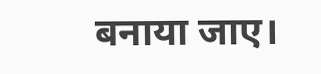बनाया जाए।